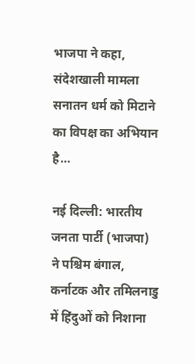भाजपा ने कहा, संदेशखाली मामला सनातन धर्म को मिटाने का विपक्ष का अभियान है…

नई दिल्ली: भारतीय जनता पार्टी (भाजपा) ने पश्चिम बंगाल, कर्नाटक और तमिलनाडु में हिंदुओं को निशाना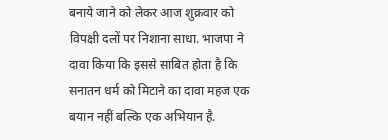बनाये जाने को लेकर आज शुक्रवार को विपक्षी दलों पर निशाना साधा. भाजपा ने दावा किया कि इससे साबित होता है कि सनातन धर्म को मिटाने का दावा महज एक बयान नहीं बल्कि एक अभियान है.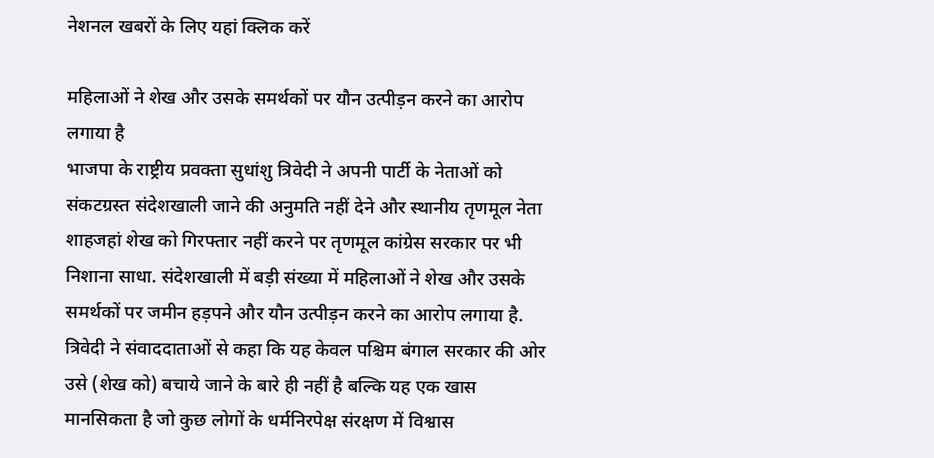नेशनल खबरों के लिए यहां क्लिक करें

महिलाओं ने शेख और उसके समर्थकों पर यौन उत्पीड़न करने का आरोप लगाया है
भाजपा के राष्ट्रीय प्रवक्ता सुधांशु त्रिवेदी ने अपनी पार्टी के नेताओं को संकटग्रस्त संदेशखाली जाने की अनुमति नहीं देने और स्थानीय तृणमूल नेता शाहजहां शेख को गिरफ्तार नहीं करने पर तृणमूल कांग्रेस सरकार पर भी निशाना साधा. संदेशखाली में बड़ी संख्या में महिलाओं ने शेख और उसके समर्थकों पर जमीन हड़पने और यौन उत्पीड़न करने का आरोप लगाया है. त्रिवेदी ने संवाददाताओं से कहा कि यह केवल पश्चिम बंगाल सरकार की ओर उसे (शेख को) बचाये जाने के बारे ही नहीं है बल्कि यह एक खास मानसिकता है जो कुछ लोगों के धर्मनिरपेक्ष संरक्षण में विश्वास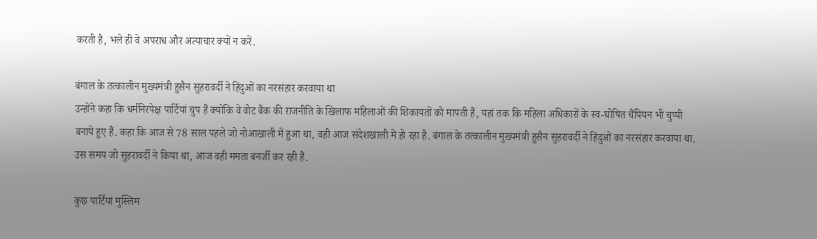करती है, भले ही वे अपराध और अत्याचार क्यों न करें.

बंगाल के तत्कालीन मुख्यमंत्री हुसैन सुहरावर्दी ने हिंदुओं का नरसंहार करवाया था
उन्होंने कहा कि धर्मनिरपेक्ष पार्टियां चुप हैं क्योंकि वे वोट बैंक की राजनीति के खिलाफ महिलाओं की शिकायतों को मापती हैं, यहां तक कि महिला अधिकारों के स्व-घोषित चैंपियन भी चुप्पी बनाये हुए हैं. कहा कि आज से 78 साल पहले जो नोआखाली में हुआ था, वही आज संदेशखाली में हो रहा है. बंगाल के तत्कालीन मुख्यमंत्री हुसैन सुहरावर्दी ने हिंदुओं का नरसंहार करवाया था. उस समय जो सुहरावर्दी ने किया था, आज वही ममता बनर्जी कर रही हैं.

कुछ पार्टियां मुस्लिम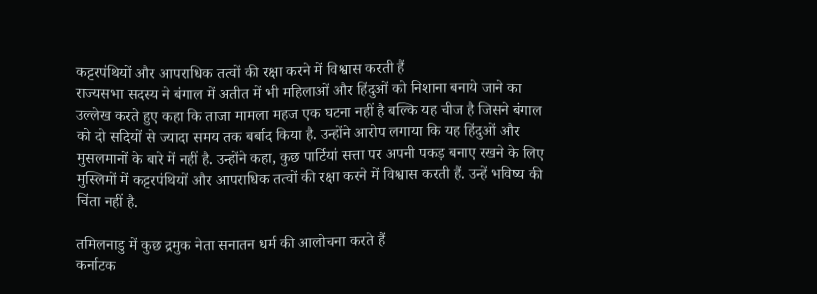कट्टरपंथियों और आपराधिक तत्वों की रक्षा करने में विश्वास करती हैं
राज्यसभा सदस्य ने बंगाल में अतीत में भी महिलाओं और हिंदुओं को निशाना बनाये जाने का उल्लेख करते हुए कहा कि ताजा मामला महज एक घटना नहीं है बल्कि यह चीज है जिसने बंगाल को दो सदियों से ज्यादा समय तक बर्बाद किया है. उन्होंने आरोप लगाया कि यह हिंदुओं और मुसलमानों के बारे में नहीं है. उन्होंने कहा, कुछ पार्टियां सत्ता पर अपनी पकड़ बनाए रखने के लिए मुस्लिमों में कट्टरपंथियों और आपराधिक तत्वों की रक्षा करने में विश्वास करती हैं. उन्हें भविष्य की चिंता नहीं है.

तमिलनाडु में कुछ द्रमुक नेता सनातन धर्म की आलोचना करते हैं
कर्नाटक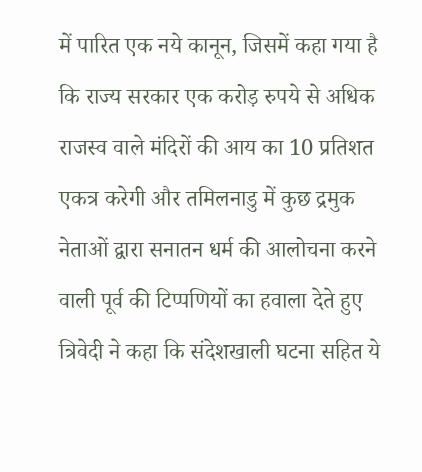में पारित एक नये कानून, जिसमें कहा गया है कि राज्य सरकार एक करोड़ रुपये से अधिक राजस्व वाले मंदिरों की आय का 10 प्रतिशत एकत्र करेगी और तमिलनाडु में कुछ द्रमुक नेताओं द्वारा सनातन धर्म की आलोचना करने वाली पूर्व की टिप्पणियों का हवाला देते हुए त्रिवेदी ने कहा कि संदेशखाली घटना सहित ये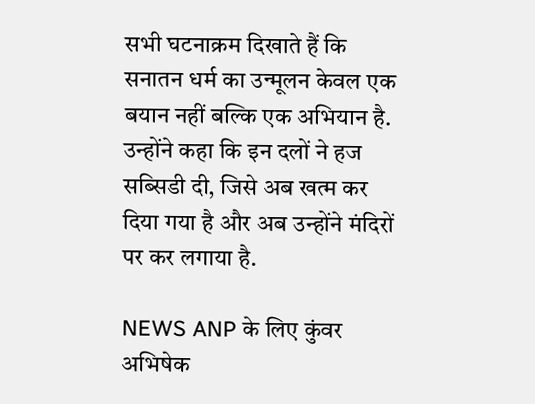सभी घटनाक्रम दिखाते हैं कि सनातन धर्म का उन्मूलन केवल एक बयान नहीं बल्कि एक अभियान है. उन्होंने कहा कि इन दलों ने हज सब्सिडी दी, जिसे अब खत्म कर दिया गया है और अब उन्होंने मंदिरों पर कर लगाया है.

NEWS ANP के लिए कुंवर अभिषेक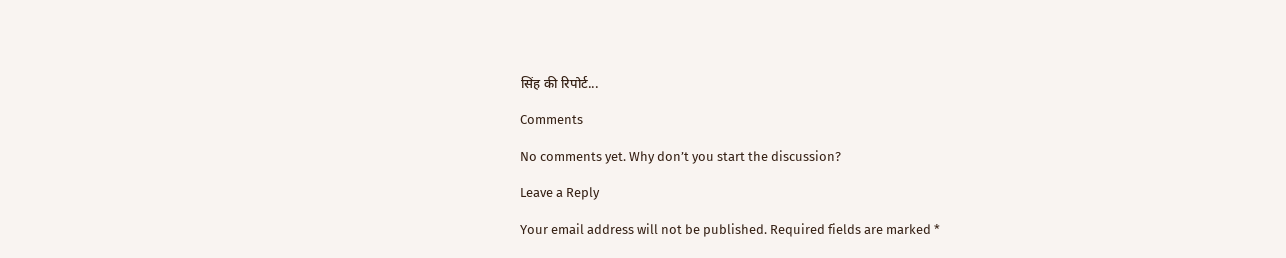सिंह की रिपोर्ट...

Comments

No comments yet. Why don’t you start the discussion?

Leave a Reply

Your email address will not be published. Required fields are marked *